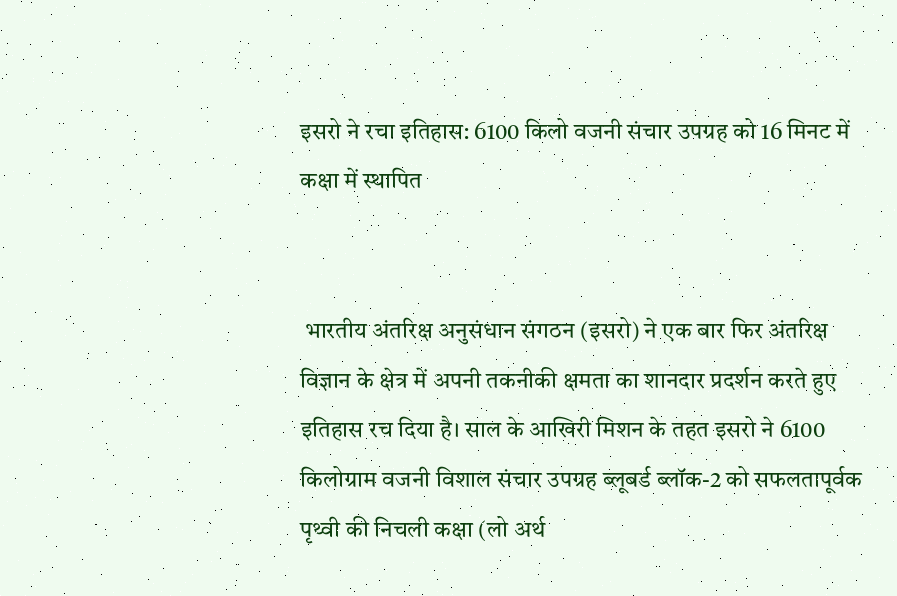इसरो ने रचा इतिहास: 6100 किलो वजनी संचार उपग्रह को 16 मिनट में कक्षा में स्थापित


 भारतीय अंतरिक्ष अनुसंधान संगठन (इसरो) ने एक बार फिर अंतरिक्ष विज्ञान के क्षेत्र में अपनी तकनीकी क्षमता का शानदार प्रदर्शन करते हुए इतिहास रच दिया है। साल के आखिरी मिशन के तहत इसरो ने 6100 किलोग्राम वजनी विशाल संचार उपग्रह ब्लूबर्ड ब्लॉक-2 को सफलतापूर्वक पृथ्वी की निचली कक्षा (लो अर्थ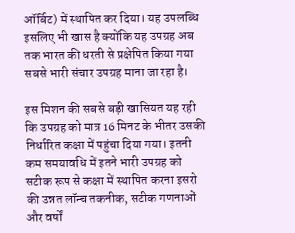ऑर्बिट) में स्थापित कर दिया। यह उपलब्धि इसलिए भी खास है क्योंकि यह उपग्रह अब तक भारत की धरती से प्रक्षेपित किया गया सबसे भारी संचार उपग्रह माना जा रहा है।

इस मिशन की सबसे बड़ी खासियत यह रही कि उपग्रह को मात्र 16 मिनट के भीतर उसकी निर्धारित कक्षा में पहुंचा दिया गया। इतनी कम समयावधि में इतने भारी उपग्रह को सटीक रूप से कक्षा में स्थापित करना इसरो की उन्नत लॉन्च तकनीक, सटीक गणनाओं और वर्षों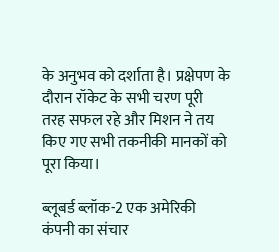के अनुभव को दर्शाता है। प्रक्षेपण के दौरान रॉकेट के सभी चरण पूरी तरह सफल रहे और मिशन ने तय किए गए सभी तकनीकी मानकों को पूरा किया।

ब्लूबर्ड ब्लॉक-2 एक अमेरिकी कंपनी का संचार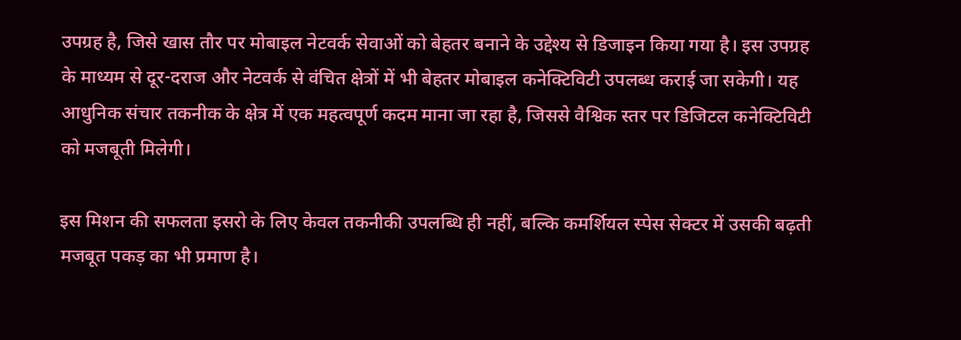उपग्रह है, जिसे खास तौर पर मोबाइल नेटवर्क सेवाओं को बेहतर बनाने के उद्देश्य से डिजाइन किया गया है। इस उपग्रह के माध्यम से दूर-दराज और नेटवर्क से वंचित क्षेत्रों में भी बेहतर मोबाइल कनेक्टिविटी उपलब्ध कराई जा सकेगी। यह आधुनिक संचार तकनीक के क्षेत्र में एक महत्वपूर्ण कदम माना जा रहा है, जिससे वैश्विक स्तर पर डिजिटल कनेक्टिविटी को मजबूती मिलेगी।

इस मिशन की सफलता इसरो के लिए केवल तकनीकी उपलब्धि ही नहीं, बल्कि कमर्शियल स्पेस सेक्टर में उसकी बढ़ती मजबूत पकड़ का भी प्रमाण है।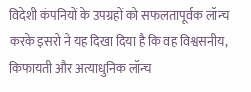विदेशी कंपनियों के उपग्रहों को सफलतापूर्वक लॉन्च करके इसरो ने यह दिखा दिया है कि वह विश्वसनीय, किफायती और अत्याधुनिक लॉन्च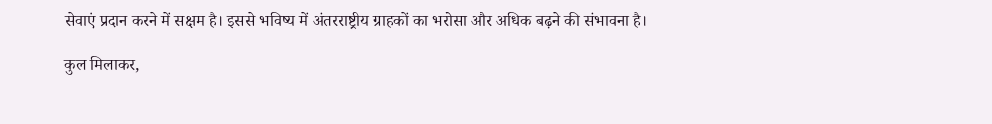सेवाएं प्रदान करने में सक्षम है। इससे भविष्य में अंतरराष्ट्रीय ग्राहकों का भरोसा और अधिक बढ़ने की संभावना है।

कुल मिलाकर,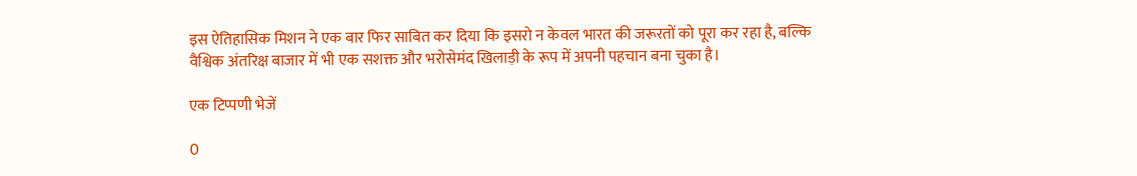इस ऐतिहासिक मिशन ने एक बार फिर साबित कर दिया कि इसरो न केवल भारत की जरूरतों को पूरा कर रहा है, बल्कि वैश्विक अंतरिक्ष बाजार में भी एक सशक्त और भरोसेमंद खिलाड़ी के रूप में अपनी पहचान बना चुका है।

एक टिप्पणी भेजें

0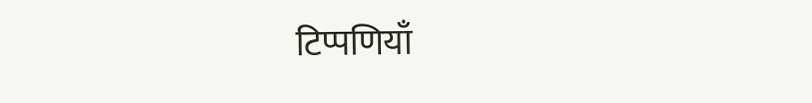टिप्पणियाँ